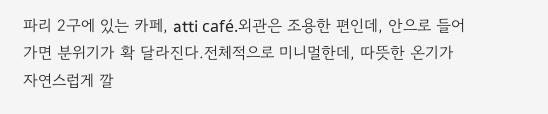파리 2구에 있는 카페, atti café.외관은 조용한 편인데, 안으로 들어가면 분위기가 확 달라진다.전체적으로 미니멀한데, 따뜻한 온기가 자연스럽게 깔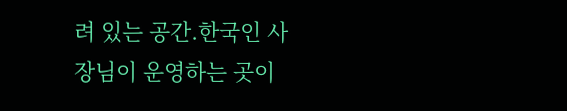려 있는 공간.한국인 사장님이 운영하는 곳이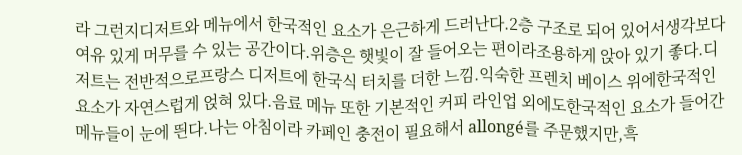라 그런지디저트와 메뉴에서 한국적인 요소가 은근하게 드러난다.2층 구조로 되어 있어서생각보다 여유 있게 머무를 수 있는 공간이다.위층은 햇빛이 잘 들어오는 편이라조용하게 앉아 있기 좋다.디저트는 전반적으로프랑스 디저트에 한국식 터치를 더한 느낌.익숙한 프렌치 베이스 위에한국적인 요소가 자연스럽게 얹혀 있다.음료 메뉴 또한 기본적인 커피 라인업 외에도한국적인 요소가 들어간 메뉴들이 눈에 띈다.나는 아침이라 카페인 충전이 필요해서 allongé를 주문했지만,흑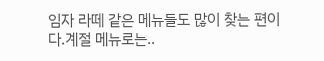임자 라떼 같은 메뉴들도 많이 찾는 편이다.계절 메뉴로는..